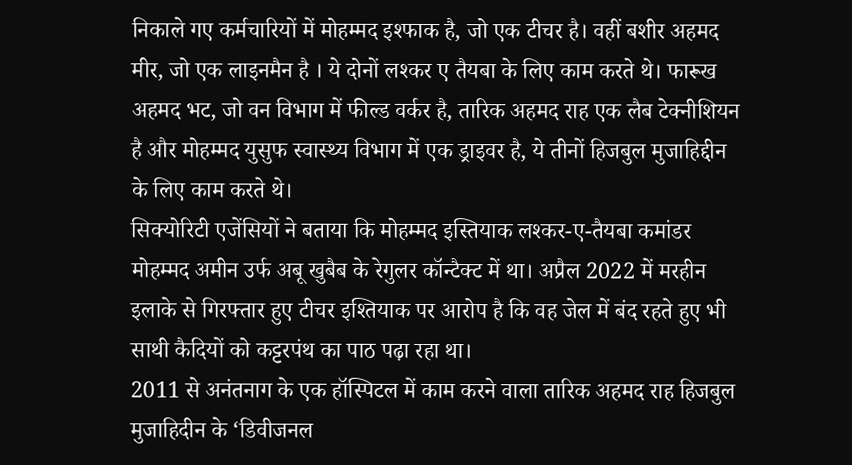निकाले गए कर्मचारियों में मोहम्मद इश्फाक है, जो एक टीचर है। वहीं बशीर अहमद मीर, जो एक लाइनमैन है । ये दोनों लश्कर ए तैयबा के लिए काम करते थे। फारूख अहमद भट, जो वन विभाग में फील्ड वर्कर है, तारिक अहमद राह एक लैब टेक्नीशियन है और मोहम्मद युसुफ स्वास्थ्य विभाग में एक ड्राइवर है, ये तीनों हिजबुल मुजाहिद्दीन के लिए काम करते थे।
सिक्योरिटी एजेंसियों ने बताया कि मोहम्मद इस्तियाक लश्कर-ए-तैयबा कमांडर मोहम्मद अमीन उर्फ अबू खुबैब के रेगुलर कॉन्टैक्ट में था। अप्रैल 2022 में मरहीन इलाके से गिरफ्तार हुए टीचर इश्तियाक पर आरोप है कि वह जेल में बंद रहते हुए भी साथी कैदियों को कट्टरपंथ का पाठ पढ़ा रहा था।
2011 से अनंतनाग के एक हॉस्पिटल में काम करने वाला तारिक अहमद राह हिजबुल मुजाहिदीन के ‘डिवीजनल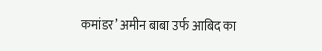कमांडर’ अमीन बाबा उर्फ आबिद का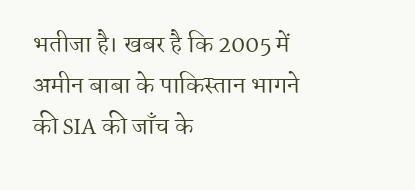भतीजा है। खबर है कि 2005 में अमीन बाबा के पाकिस्तान भागने की SIA की जाँच के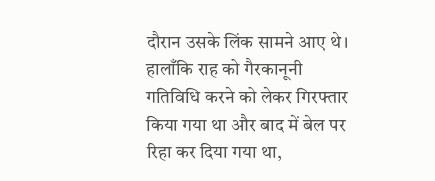दौरान उसके लिंक सामने आए थे। हालाँकि राह को गैरकानूनी गतिविधि करने को लेकर गिरफ्तार किया गया था और बाद में बेल पर रिहा कर दिया गया था,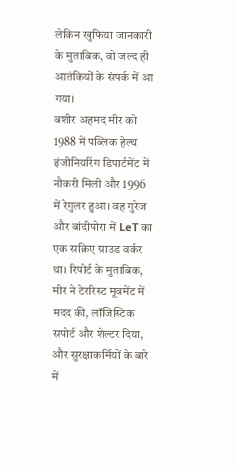लेकिन खुफिया जानकारी के मुताबिक, वो जल्द ही आतंकियों के संपर्क में आ गया।
बशीर अहमद मीर को 1988 में पब्लिक हेल्थ इंजीनियरिंग डिपार्टमेंट में नौकरी मिली और 1996 में रेगुलर हुआ। वह गुरेज और बांदीपोरा में LeT का एक सक्रिए ग्राउड वर्कर था। रिपोर्ट के मुताबिक, मीर ने टेररिस्ट मूवमेंट में मदद की, लॉजिस्टिक सपोर्ट और शेल्टर दिया, और सुरक्षाकर्मियों के बारे में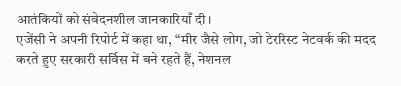आतंकियों को संवेदनशील जानकारियाँ दी।
एजेंसी ने अपनी रिपोर्ट में कहा था, “मीर जैसे लोग, जो टेररिस्ट नेटवर्क की मदद करते हुए सरकारी सर्विस में बने रहते हैं, नेशनल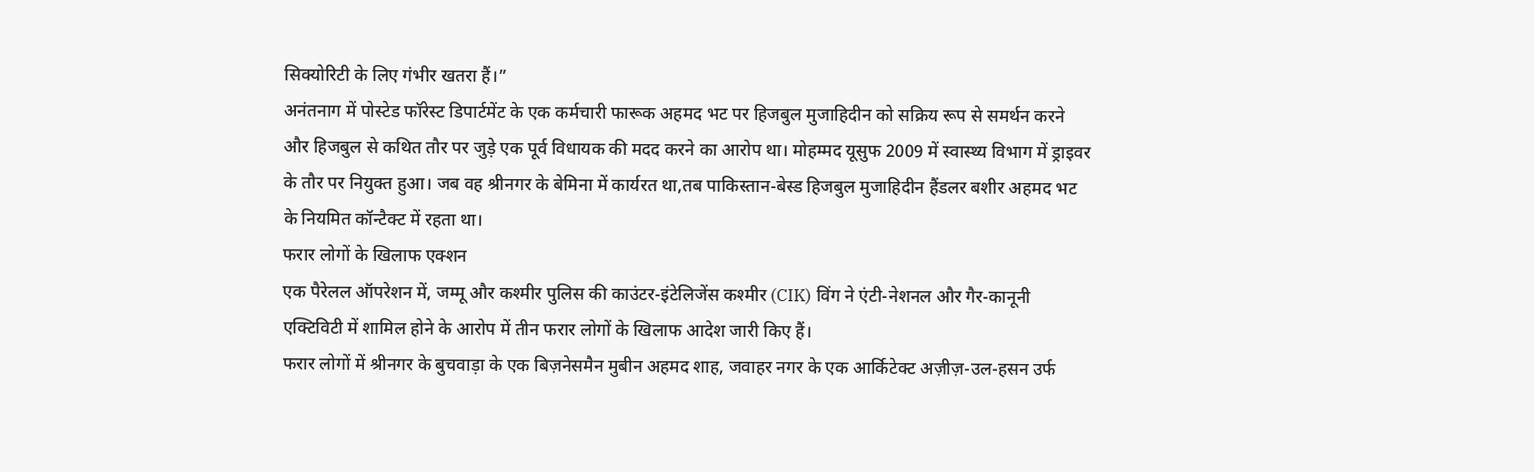सिक्योरिटी के लिए गंभीर खतरा हैं।”
अनंतनाग में पोस्टेड फॉरेस्ट डिपार्टमेंट के एक कर्मचारी फारूक अहमद भट पर हिजबुल मुजाहिदीन को सक्रिय रूप से समर्थन करने और हिजबुल से कथित तौर पर जुड़े एक पूर्व विधायक की मदद करने का आरोप था। मोहम्मद यूसुफ 2009 में स्वास्थ्य विभाग में ड्राइवर के तौर पर नियुक्त हुआ। जब वह श्रीनगर के बेमिना में कार्यरत था,तब पाकिस्तान-बेस्ड हिजबुल मुजाहिदीन हैंडलर बशीर अहमद भट के नियमित कॉन्टैक्ट में रहता था।
फरार लोगों के खिलाफ एक्शन
एक पैरेलल ऑपरेशन में, जम्मू और कश्मीर पुलिस की काउंटर-इंटेलिजेंस कश्मीर (CIK) विंग ने एंटी-नेशनल और गैर-कानूनी एक्टिविटी में शामिल होने के आरोप में तीन फरार लोगों के खिलाफ आदेश जारी किए हैं।
फरार लोगों में श्रीनगर के बुचवाड़ा के एक बिज़नेसमैन मुबीन अहमद शाह, जवाहर नगर के एक आर्किटेक्ट अज़ीज़-उल-हसन उर्फ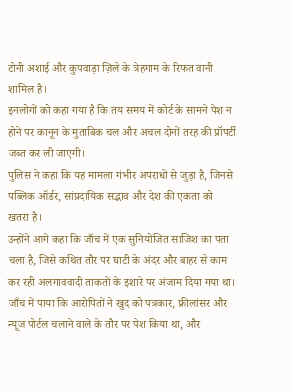टोनी अशाई और कुपवाड़ा ज़िले के त्रेहगाम के रिफत वानी शामिल है।
इनलोगों को कहा गया है कि तय समय में कोर्ट के सामने पेश न होने पर कानून के मुताबिक चल और अचल दोनों तरह की प्रॉपर्टी जब्त कर ली जाएगी।
पुलिस ने कहा कि यह मामला गंभीर अपराधों से जुड़ा है, जिनसे पब्लिक ऑर्डर, सांप्रदायिक सद्भाव और देश की एकता को खतरा है।
उन्होंने आगे कहा कि जाँच में एक सुनियोजित साजिश का पता चला है, जिसे कथित तौर पर घाटी के अंदर और बाहर से काम कर रही अलगाववादी ताकतों के इशारे पर अंजाम दिया गया था।
जाँच में पाया कि आरोपितों ने खुद को पत्रकार, फ्रीलांसर और न्यूज पोर्टल चलाने वाले के तौर पर पेश किया था, और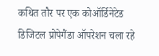कथित तौर पर एक कोऑर्डिनेटेड डिजिटल प्रोपेगैंडा ऑपरेशन चला रहे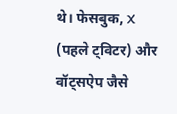थे। फेसबुक, X (पहले ट्विटर) और वॉट्सऐप जैसे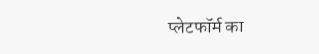प्लेटफॉर्म का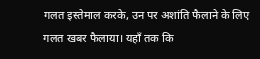गलत इस्तेमाल करके, उन पर अशांति फैलाने के लिए गलत खबर फैलाया। यहाँ तक कि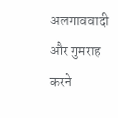अलगाववादी और गुमराह करने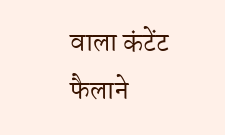वाला कंटेंट फैलाने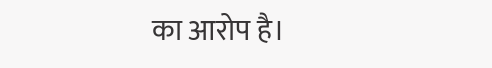का आरोप है।